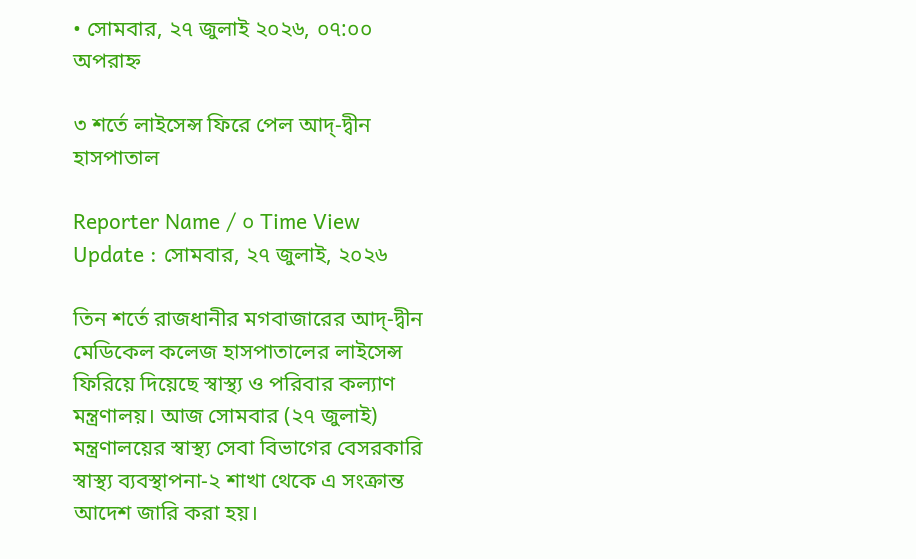• সোমবার, ২৭ জুলাই ২০২৬, ০৭:০০ অপরাহ্ন

৩ শর্তে লাইসেন্স ফিরে পেল আদ্-দ্বীন হাসপাতাল

Reporter Name / ০ Time View
Update : সোমবার, ২৭ জুলাই, ২০২৬

তিন শর্তে রাজধানীর মগবাজারের আদ্‌-দ্বীন মেডিকেল কলেজ হাসপাতালের লাইসেন্স ফিরিয়ে দিয়েছে স্বাস্থ্য ও পরিবার কল্যাণ মন্ত্রণালয়। আজ সোমবার (২৭ জুলাই) মন্ত্রণালয়ের স্বাস্থ্য সেবা বিভাগের বেসরকারি স্বাস্থ্য ব্যবস্থাপনা-২ শাখা থেকে এ সংক্রান্ত আদেশ জারি করা হয়।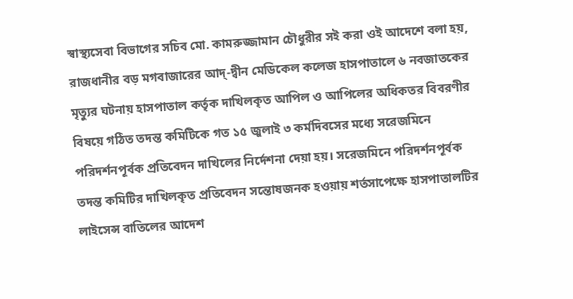স্বাস্থ্যসেবা বিভাগের সচিব মো. কামরুজ্জামান চৌধুরীর সই করা ওই আদেশে বলা হয়, রাজধানীর বড় মগবাজারের আদ্-দ্বীন মেডিকেল কলেজ হাসপাতালে ৬ নবজাতকের মৃত্যুর ঘটনায় হাসপাতাল কর্তৃক দাখিলকৃত আপিল ও আপিলের অধিকতর বিবরণীর বিষয়ে গঠিত তদন্ত কমিটিকে গত ১৫ জুলাই ৩ কর্মদিবসের মধ্যে সরেজমিনে পরিদর্শনপূর্বক প্রতিবেদন দাখিলের নির্দেশনা দেয়া হয়। সরেজমিনে পরিদর্শনপূর্বক তদন্ত কমিটির দাখিলকৃত প্রতিবেদন সন্তোষজনক হওয়ায় শর্তসাপেক্ষে হাসপাতালটির লাইসেন্স বাতিলের আদেশ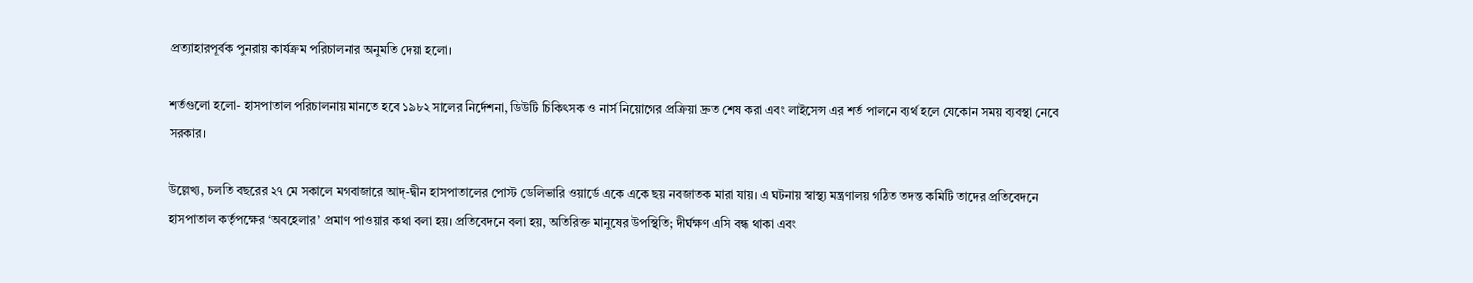প্রত্যাহারপূর্বক পুনরায় কার্যক্রম পরিচালনার অনুমতি দেয়া হলো।

শর্তগুলো হলো- হাসপাতাল পরিচালনায় মানতে হবে ১৯৮২ সালের নির্দেশনা, ডিউটি চিকিৎসক ও নার্স নিয়োগের প্রক্রিয়া দ্রুত শেষ করা এবং লাইসেন্স এর শর্ত পালনে ব্যর্থ হলে যেকোন সময় ব্যবস্থা নেবে সরকার।

উল্লেখ্য, চলতি বছরের ২৭ মে সকালে মগবাজারে আদ্-দ্বীন হাসপাতালের পোস্ট ডেলিভারি ওয়ার্ডে একে একে ছয় নবজাতক মারা যায়। এ ঘটনায় স্বাস্থ্য মন্ত্রণালয় গঠিত তদন্ত কমিটি তাদের প্রতিবেদনে হাসপাতাল কর্তৃপক্ষের ‘অবহেলার’ প্রমাণ পাওয়ার কথা বলা হয়। প্রতিবেদনে বলা হয়, অতিরিক্ত মানুষের উপস্থিতি; দীর্ঘক্ষণ এসি বন্ধ থাকা এবং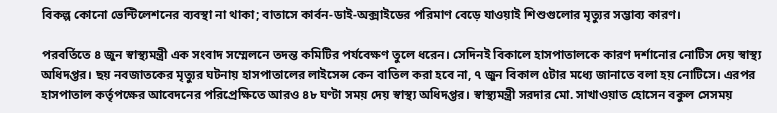বিকল্প কোনো ভেন্টিলেশনের ব্যবস্থা না থাকা; বাতাসে কার্বন-ডাই-অক্সাইডের পরিমাণ বেড়ে যাওয়াই শিশুগুলোর মৃত্যুর সম্ভাব্য কারণ।

পরবর্তিতে ৪ জুন স্বাস্থ্যমন্ত্রী এক সংবাদ সম্মেলনে তদন্ত কমিটির পর্যবেক্ষণ তুলে ধরেন। সেদিনই বিকালে হাসপাতালকে কারণ দর্শানোর নোটিস দেয় স্বাস্থ্য অধিদপ্তর। ছয় নবজাতকের মৃত্যুর ঘটনায় হাসপাতালের লাইসেন্স কেন বাতিল করা হবে না, ৭ জুন বিকাল ৫টার মধ্যে জানাতে বলা হয় নোটিসে। এরপর হাসপাতাল কর্তৃপক্ষের আবেদনের পরিপ্রেক্ষিতে আরও ৪৮ ঘণ্টা সময় দেয় স্বাস্থ্য অধিদপ্তর। স্বাস্থ্যমন্ত্রী সরদার মো. সাখাওয়াত হোসেন বকুল সেসময়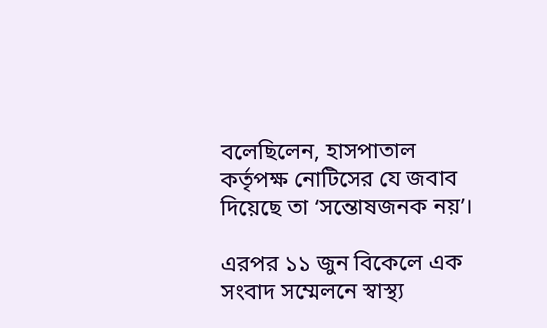বলেছিলেন, হাসপাতাল কর্তৃপক্ষ নোটিসের যে জবাব দিয়েছে তা ‘সন্তোষজনক নয়’।

এরপর ১১ জুন বিকেলে এক সংবাদ সম্মেলনে স্বাস্থ্য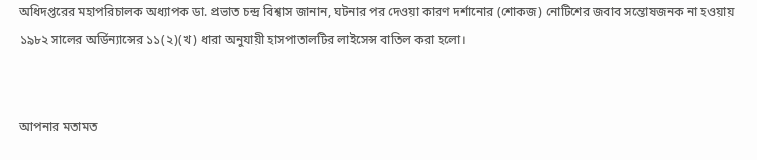অধিদপ্তরের মহাপরিচালক অধ্যাপক ডা. প্রভাত চন্দ্র বিশ্বাস জানান, ঘটনার পর দেওয়া কারণ দর্শানোর (শোকজ) নোটিশের জবাব সন্তোষজনক না হওয়ায় ১৯৮২ সালের অর্ডিন্যান্সের ১১(২)(খ) ধারা অনুযায়ী হাসপাতালটির লাইসেন্স বাতিল করা হলো।


আপনার মতামত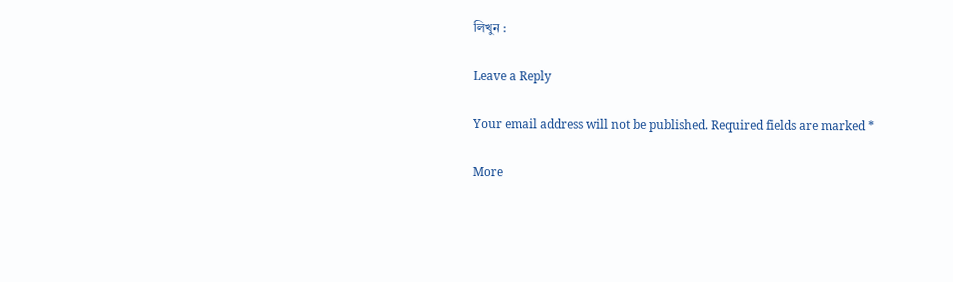লিখুন :

Leave a Reply

Your email address will not be published. Required fields are marked *

More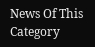News Of This Category